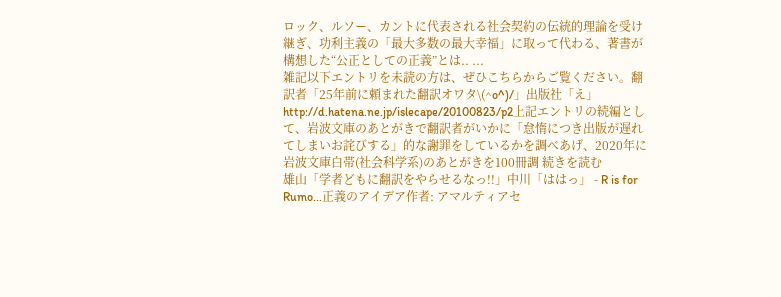ロック、ルソー、カントに代表される社会契約の伝統的理論を受け継ぎ、功利主義の「最大多数の最大幸福」に取って代わる、著書が構想した“公正としての正義”とは.. ...
雑記以下エントリを未読の方は、ぜひこちらからご覧ください。翻訳者「25年前に頼まれた翻訳オワタ\(^o^)/」出版社「え」http://d.hatena.ne.jp/islecape/20100823/p2上記エントリの続編として、岩波文庫のあとがきで翻訳者がいかに「怠惰につき出版が遅れてしまいお詫びする」的な謝罪をしているかを調べあげ、2020年に岩波文庫白帯(社会科学系)のあとがきを100冊調 続きを読む
雄山「学者どもに翻訳をやらせるなっ!!」中川「ははっ」 - R is for Rumo...正義のアイデア作者: アマルティアセ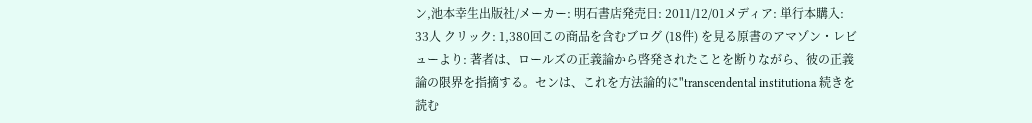ン,池本幸生出版社/メーカー: 明石書店発売日: 2011/12/01メディア: 単行本購入: 33人 クリック: 1,380回この商品を含むブログ (18件) を見る原書のアマゾン・レビューより: 著者は、ロールズの正義論から啓発されたことを断りながら、彼の正義論の限界を指摘する。センは、これを方法論的に"transcendental institutiona 続きを読む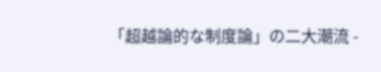「超越論的な制度論」の二大潮流 -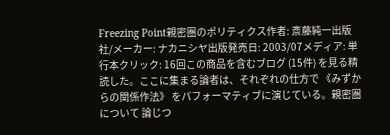Freezing Point親密圏のポリティクス作者: 斎藤純一出版社/メーカー: ナカニシヤ出版発売日: 2003/07メディア: 単行本クリック: 16回この商品を含むブログ (15件) を見る精読した。ここに集まる論者は、それぞれの仕方で 《みずからの関係作法》 をパフォーマティブに演じている。親密圏 について 論じつ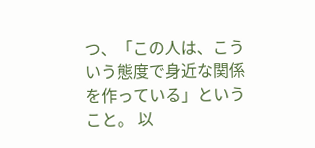つ、「この人は、こういう態度で身近な関係を作っている」ということ。 以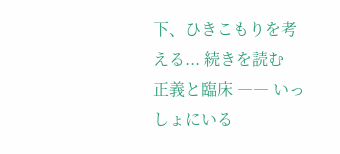下、ひきこもりを考える... 続きを読む
正義と臨床 ―― いっしょにいる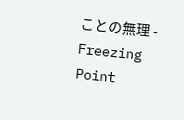ことの無理 - Freezing Point